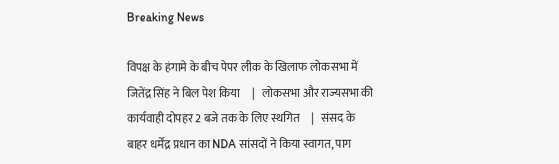Breaking News

विपक्ष के हंगामे के बीच पेपर लीक के खिलाफ लोकसभा में जितेंद्र सिंह ने बिल पेश किया     |   लोकसभा और राज्यसभा की कार्यवाही दोपहर 2 बजे तक के लिए स्थगित     |   संसद के बाहर धर्मेंद्र प्रधान का NDA सांसदों ने किया स्वागत, पाग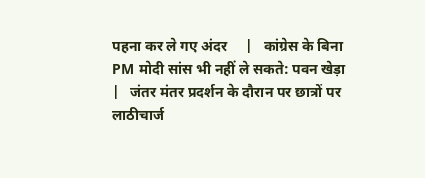पहना कर ले गए अंदर     |   कांग्रेस के बिना PM मोदी सांस भी नहीं ले सकते: पवन खेड़ा     |   जंतर मंतर प्रदर्शन के दौरान पर छात्रों पर लाठीचार्ज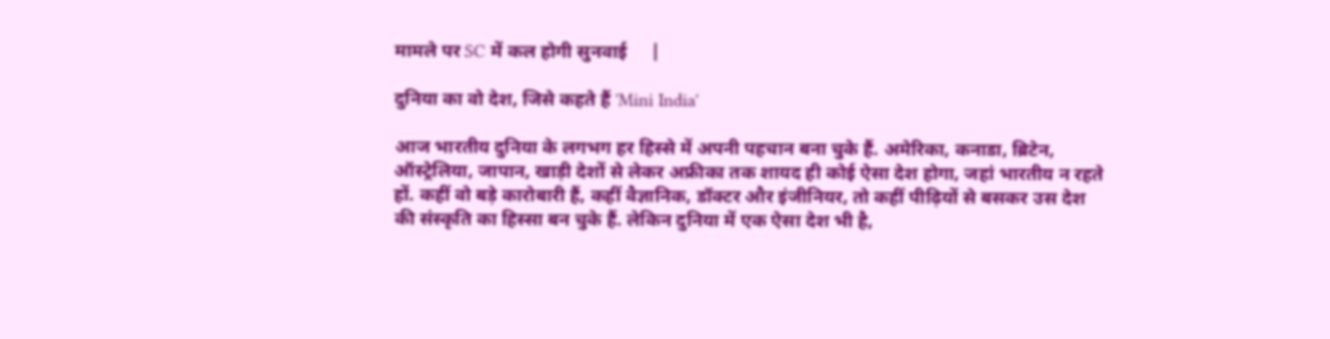मामले पर SC में कल होगी सुनवाई     |

दुनिया का वो देश, जिसे कहते हैं 'Mini India'

आज भारतीय दुनिया के लगभग हर हिस्से में अपनी पहचान बना चुके हैं. अमेरिका, कनाडा, ब्रिटेन, ऑस्ट्रेलिया, जापान, खाड़ी देशों से लेकर अफ्रीका तक शायद ही कोई ऐसा देश होगा, जहां भारतीय न रहते हों. कहीं वो बड़े कारोबारी हैं, कहीं वैज्ञानिक, डॉक्टर और इंजीनियर, तो कहीं पीढ़ियों से बसकर उस देश की संस्कृति का हिस्सा बन चुके हैं. लेकिन दुनिया में एक ऐसा देश भी है,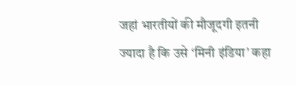जहां भारतीयों की मौजूदगी इतनी ज्यादा है कि उसे ‘मिनी इंडिया’ कहा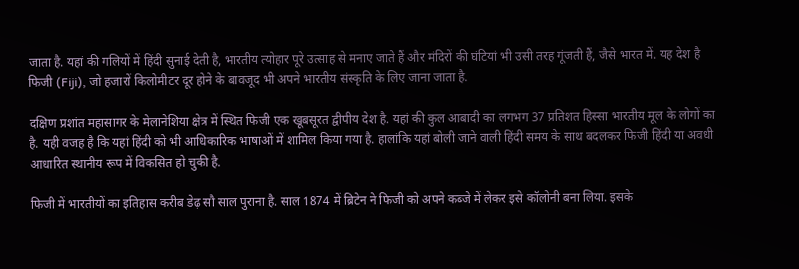जाता है. यहां की गलियों में हिंदी सुनाई देती है, भारतीय त्योहार पूरे उत्साह से मनाए जाते हैं और मंदिरों की घंटियां भी उसी तरह गूंजती हैं, जैसे भारत में. यह देश है फिजी (Fiji), जो हजारों किलोमीटर दूर होने के बावजूद भी अपने भारतीय संस्कृति के लिए जाना जाता है.

दक्षिण प्रशांत महासागर के मेलानेशिया क्षेत्र में स्थित फिजी एक खूबसूरत द्वीपीय देश है. यहां की कुल आबादी का लगभग 37 प्रतिशत हिस्सा भारतीय मूल के लोगों का है. यही वजह है कि यहां हिंदी को भी आधिकारिक भाषाओं में शामिल किया गया है. हालांकि यहां बोली जाने वाली हिंदी समय के साथ बदलकर फिजी हिंदी या अवधी आधारित स्थानीय रूप में विकसित हो चुकी है.

फिजी में भारतीयों का इतिहास करीब डेढ़ सौ साल पुराना है. साल 1874 में ब्रिटेन ने फिजी को अपने कब्जे में लेकर इसे कॉलोनी बना लिया. इसके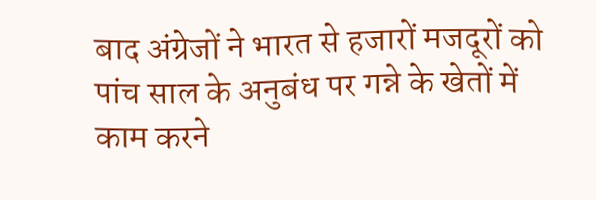बाद अंग्रेजों ने भारत से हजारों मजदूरों को पांच साल के अनुबंध पर गन्ने के खेतों में काम करने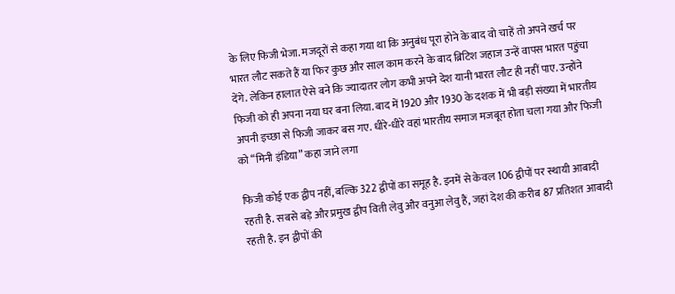के लिए फिजी भेजा. मजदूरों से कहा गया था कि अनुबंध पूरा होने के बाद वो चाहें तो अपने खर्च पर भारत लौट सकते हैं या फिर कुछ और साल काम करने के बाद ब्रिटिश जहाज उन्हें वापस भारत पहुंचा देंगे. लेकिन हालात ऐसे बने कि ज्यादातर लोग कभी अपने देश यानी भारत लौट ही नहीं पाए. उन्होंने फिजी को ही अपना नया घर बना लिया. बाद में 1920 और 1930 के दशक में भी बड़ी संख्या में भारतीय अपनी इच्छा से फिजी जाकर बस गए. धीरे-धीरे वहां भारतीय समाज मजबूत होता चला गया और फिजी को “मिनी इंडिया” कहा जाने लगा

फिजी कोई एक द्वीप नहीं, बल्कि 322 द्वीपों का समूह है. इनमें से केवल 106 द्वीपों पर स्थायी आबादी रहती है. सबसे बड़े और प्रमुख द्वीप विती लेवु और वनुआ लेवु हैं, जहां देश की करीब 87 प्रतिशत आबादी रहती है. इन द्वीपों की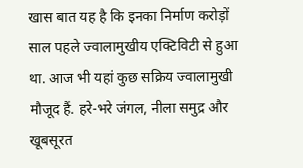खास बात यह है कि इनका निर्माण करोड़ों साल पहले ज्वालामुखीय एक्टिविटी से हुआ था. आज भी यहां कुछ सक्रिय ज्वालामुखी मौजूद हैं. हरे-भरे जंगल, नीला समुद्र और खूबसूरत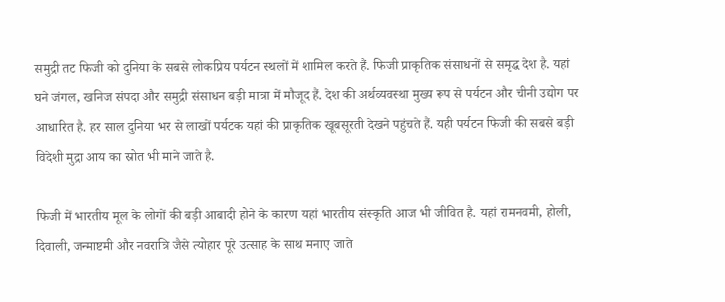समुद्री तट फिजी को दुनिया के सबसे लोकप्रिय पर्यटन स्थलों में शामिल करते हैं. फिजी प्राकृतिक संसाधनों से समृद्ध देश है. यहां घने जंगल, खनिज संपदा और समुद्री संसाधन बड़ी मात्रा में मौजूद हैं. देश की अर्थव्यवस्था मुख्य रूप से पर्यटन और चीनी उद्योग पर आधारित है. हर साल दुनिया भर से लाखों पर्यटक यहां की प्राकृतिक खूबसूरती देखने पहुंचते हैं. यही पर्यटन फिजी की सबसे बड़ी विदेशी मुद्रा आय का स्रोत भी माने जाते है.

फिजी में भारतीय मूल के लोगों की बड़ी आबादी होने के कारण यहां भारतीय संस्कृति आज भी जीवित है. यहां रामनवमी, होली, दिवाली, जन्माष्टमी और नवरात्रि जैसे त्योहार पूरे उत्साह के साथ मनाए जाते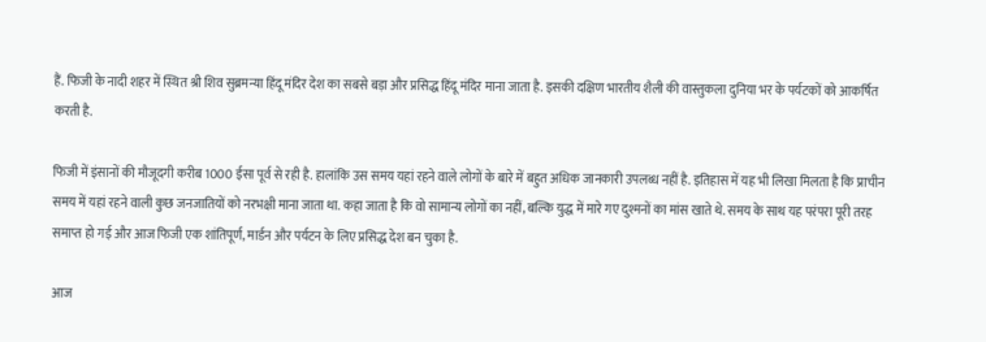हैं. फिजी के नादी शहर में स्थित श्री शिव सुब्रमन्या हिंदू मंदिर देश का सबसे बड़ा और प्रसिद्ध हिंदू मंदिर माना जाता है. इसकी दक्षिण भारतीय शैली की वास्तुकला दुनिया भर के पर्यटकों को आकर्षित करती है.

फिजी में इंसानों की मौजूदगी करीब 1000 ईसा पूर्व से रही है. हालांकि उस समय यहां रहने वाले लोगों के बारे में बहुत अधिक जानकारी उपलब्ध नहीं है. इतिहास में यह भी लिखा मिलता है कि प्राचीन समय में यहां रहने वाली कुछ जनजातियों को नरभक्षी माना जाता था. कहा जाता है कि वो सामान्य लोगों का नहीं, बल्कि युद्ध में मारे गए दुश्मनों का मांस खाते थे. समय के साथ यह परंपरा पूरी तरह समाप्त हो गई और आज फिजी एक शांतिपूर्ण, मार्डन और पर्यटन के लिए प्रसिद्ध देश बन चुका है.

आज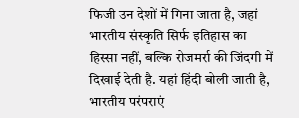फिजी उन देशों में गिना जाता है, जहां भारतीय संस्कृति सिर्फ इतिहास का हिस्सा नहीं, बल्कि रोजमर्रा की जिंदगी में दिखाई देती है. यहां हिंदी बोली जाती है, भारतीय परंपराएं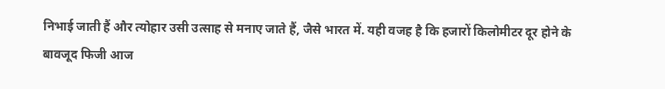निभाई जाती हैं और त्योहार उसी उत्साह से मनाए जाते हैं, जैसे भारत में. यही वजह है कि हजारों किलोमीटर दूर होने के बावजूद फिजी आज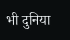भी दुनिया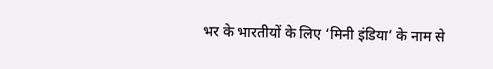भर के भारतीयों के लिए ‘मिनी इंडिया’ के नाम से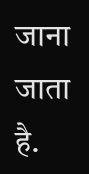जाना जाता है.